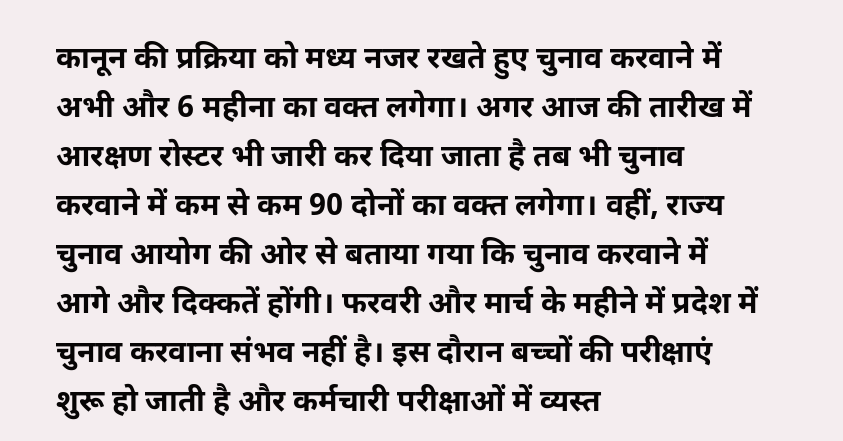कानून की प्रक्रिया को मध्य नजर रखते हुए चुनाव करवाने में अभी और 6 महीना का वक्त लगेगा। अगर आज की तारीख में आरक्षण रोस्टर भी जारी कर दिया जाता है तब भी चुनाव करवाने में कम से कम 90 दोनों का वक्त लगेगा। वहीं, राज्य चुनाव आयोग की ओर से बताया गया कि चुनाव करवाने में आगे और दिक्कतें होंगी। फरवरी और मार्च के महीने में प्रदेश में चुनाव करवाना संभव नहीं है। इस दौरान बच्चों की परीक्षाएं शुरू हो जाती है और कर्मचारी परीक्षाओं में व्यस्त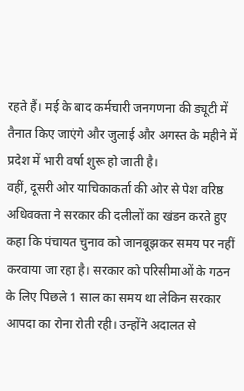रहते हैं। मई के बाद कर्मचारी जनगणना की ड्यूटी में तैनात किए जाएंगे और जुलाई और अगस्त के महीने में प्रदेश में भारी वर्षा शुरू हो जाती है।
वहीं, दूसरी ओर याचिकाकर्ता की ओर से पेश वरिष्ठ अधिवक्ता ने सरकार की दलीलों का खंडन करते हुए कहा कि पंचायत चुनाव को जानबूझकर समय पर नहीं करवाया जा रहा है। सरकार को परिसीमाओं के गठन के लिए पिछले 1 साल का समय था लेकिन सरकार आपदा का रोना रोती रही। उन्होंने अदालत से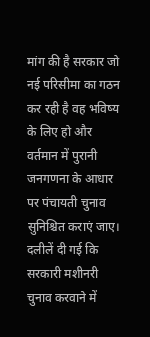मांग की है सरकार जो नई परिसीमा का गठन कर रही है वह भविष्य के लिए हो और वर्तमान में पुरानी जनगणना के आधार पर पंचायती चुनाव सुनिश्चित कराएं जाए। दलीलें दी गई कि सरकारी मशीनरी चुनाव करवाने में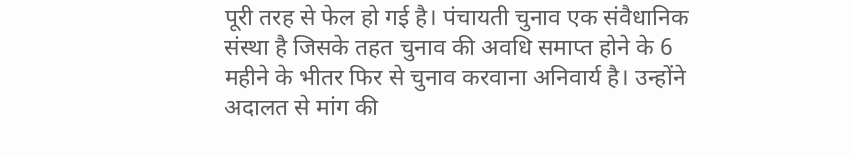पूरी तरह से फेल हो गई है। पंचायती चुनाव एक संवैधानिक संस्था है जिसके तहत चुनाव की अवधि समाप्त होने के 6 महीने के भीतर फिर से चुनाव करवाना अनिवार्य है। उन्होंने अदालत से मांग की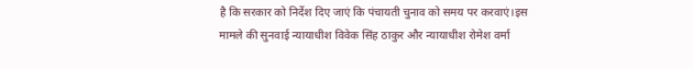है कि सरकार को निर्देश दिए जाएं कि पंचायती चुनाव को समय पर करवाएं।इस मामले की सुनवाई न्यायाधीश विवेक सिंह ठाकुर और न्यायाधीश रोमेश वर्मा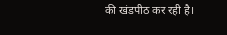की खंडपीठ कर रही है।